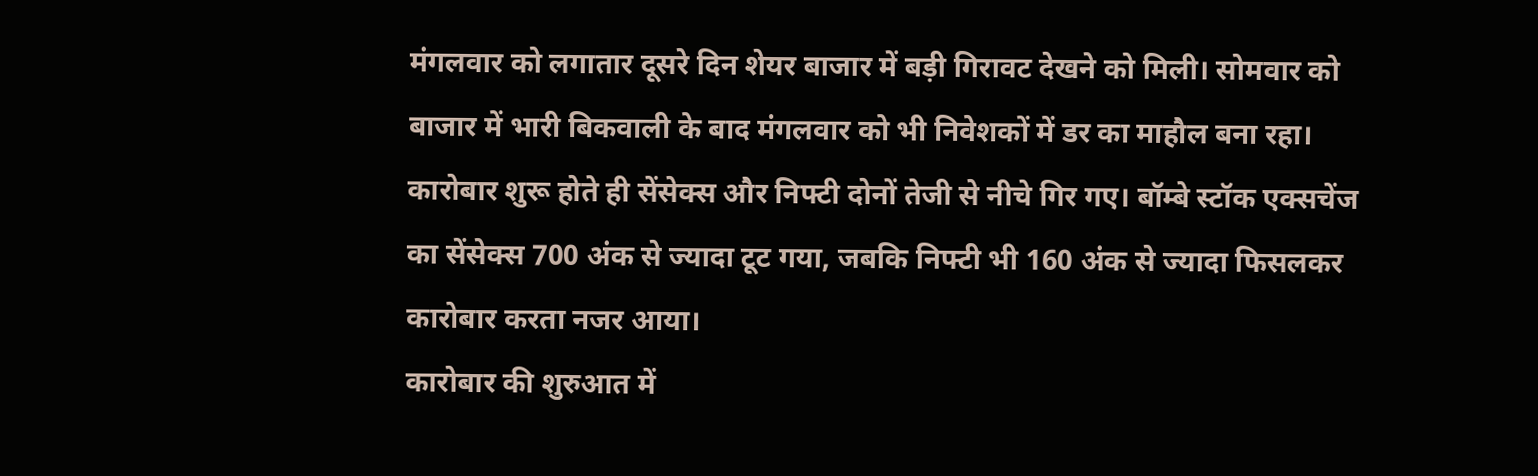मंगलवार को लगातार दूसरे दिन शेयर बाजार में बड़ी गिरावट देखने को मिली। सोमवार को बाजार में भारी बिकवाली के बाद मंगलवार को भी निवेशकों में डर का माहौल बना रहा। कारोबार शुरू होते ही सेंसेक्स और निफ्टी दोनों तेजी से नीचे गिर गए। बॉम्बे स्टॉक एक्सचेंज का सेंसेक्स 700 अंक से ज्यादा टूट गया, जबकि निफ्टी भी 160 अंक से ज्यादा फिसलकर कारोबार करता नजर आया।
कारोबार की शुरुआत में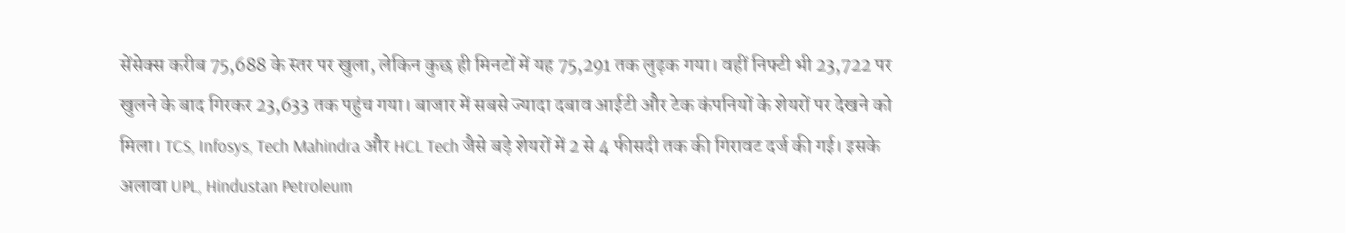सेंसेक्स करीब 75,688 के स्तर पर खुला, लेकिन कुछ ही मिनटों में यह 75,291 तक लुढ़क गया। वहीं निफ्टी भी 23,722 पर खुलने के बाद गिरकर 23,633 तक पहुंच गया। बाजार में सबसे ज्यादा दबाव आईटी और टेक कंपनियों के शेयरों पर देखने को मिला। TCS, Infosys, Tech Mahindra और HCL Tech जैसे बड़े शेयरों में 2 से 4 फीसदी तक की गिरावट दर्ज की गई। इसके अलावा UPL, Hindustan Petroleum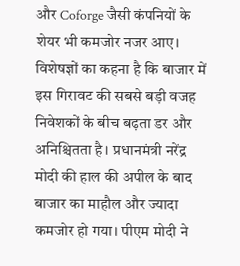और Coforge जैसी कंपनियों के शेयर भी कमजोर नजर आए।
विशेषज्ञों का कहना है कि बाजार में इस गिरावट की सबसे बड़ी वजह निवेशकों के बीच बढ़ता डर और अनिश्चितता है। प्रधानमंत्री नरेंद्र मोदी की हाल की अपील के बाद बाजार का माहौल और ज्यादा कमजोर हो गया। पीएम मोदी ने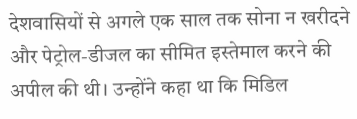देशवासियों से अगले एक साल तक सोना न खरीदने और पेट्रोल-डीजल का सीमित इस्तेमाल करने की अपील की थी। उन्होंने कहा था कि मिडिल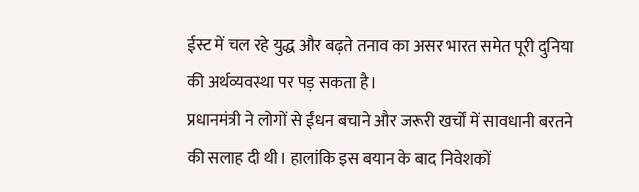ईस्ट में चल रहे युद्ध और बढ़ते तनाव का असर भारत समेत पूरी दुनिया की अर्थव्यवस्था पर पड़ सकता है।
प्रधानमंत्री ने लोगों से ईंधन बचाने और जरूरी खर्चों में सावधानी बरतने की सलाह दी थी। हालांकि इस बयान के बाद निवेशकों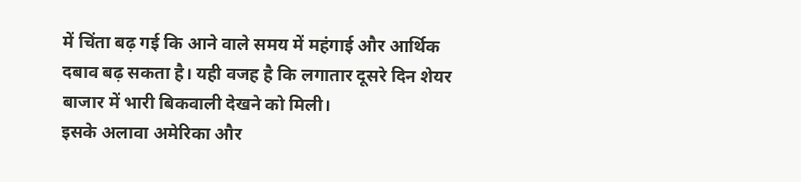में चिंता बढ़ गई कि आने वाले समय में महंगाई और आर्थिक दबाव बढ़ सकता है। यही वजह है कि लगातार दूसरे दिन शेयर बाजार में भारी बिकवाली देखने को मिली।
इसके अलावा अमेरिका और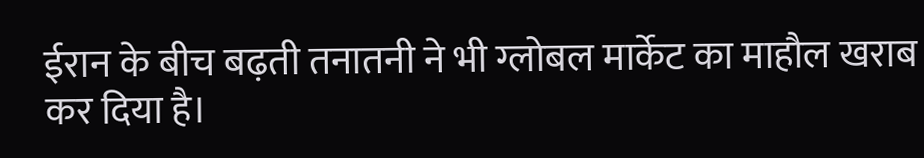ईरान के बीच बढ़ती तनातनी ने भी ग्लोबल मार्केट का माहौल खराब कर दिया है।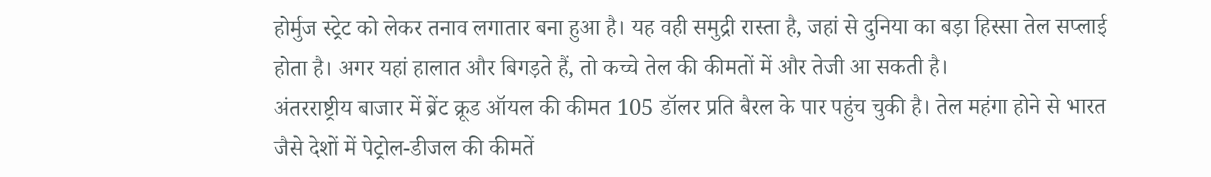होर्मुज स्ट्रेट को लेकर तनाव लगातार बना हुआ है। यह वही समुद्री रास्ता है, जहां से दुनिया का बड़ा हिस्सा तेल सप्लाई होता है। अगर यहां हालात और बिगड़ते हैं, तो कच्चे तेल की कीमतों में और तेजी आ सकती है।
अंतरराष्ट्रीय बाजार में ब्रेंट क्रूड ऑयल की कीमत 105 डॉलर प्रति बैरल के पार पहुंच चुकी है। तेल महंगा होने से भारत जैसे देशों में पेट्रोल-डीजल की कीमतें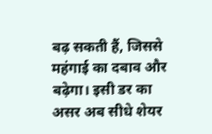बढ़ सकती हैं, जिससे महंगाई का दबाव और बढ़ेगा। इसी डर का असर अब सीधे शेयर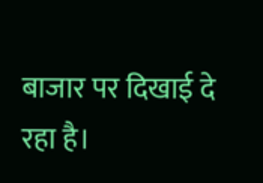बाजार पर दिखाई दे रहा है।